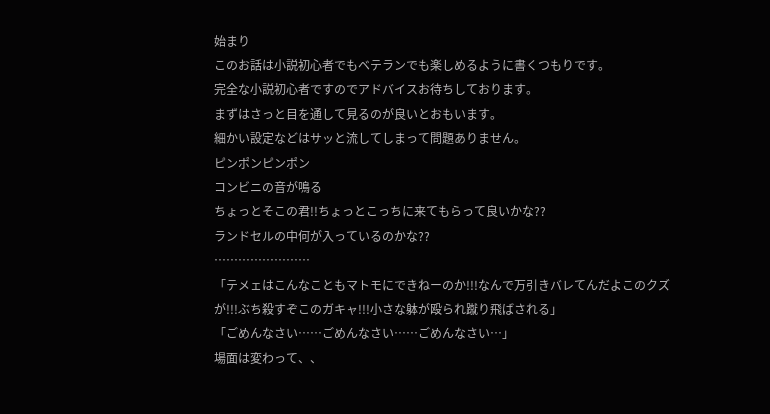始まり
このお話は小説初心者でもベテランでも楽しめるように書くつもりです。
完全な小説初心者ですのでアドバイスお待ちしております。
まずはさっと目を通して見るのが良いとおもいます。
細かい設定などはサッと流してしまって問題ありません。
ピンポンピンポン
コンビニの音が鳴る
ちょっとそこの君!!ちょっとこっちに来てもらって良いかな??
ランドセルの中何が入っているのかな??
……………………
「テメェはこんなこともマトモにできねーのか!!!なんで万引きバレてんだよこのクズが!!!ぶち殺すぞこのガキャ!!!小さな躰が殴られ蹴り飛ばされる」
「ごめんなさい……ごめんなさい……ごめんなさい…」
場面は変わって、、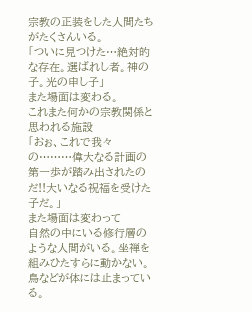宗教の正装をした人間たちがたくさんいる。
「ついに見つけた…絶対的な存在。選ばれし者。神の子。光の申し子」
また場面は変わる。
これまた何かの宗教関係と思われる施設
「おぉ、これで我々の………偉大なる計画の第一歩が踏み出されたのだ!!大いなる祝福を受けた子だ。」
また場面は変わって
自然の中にいる修行層のような人間がいる。坐禅を組みひたすらに動かない。鳥などが体には止まっている。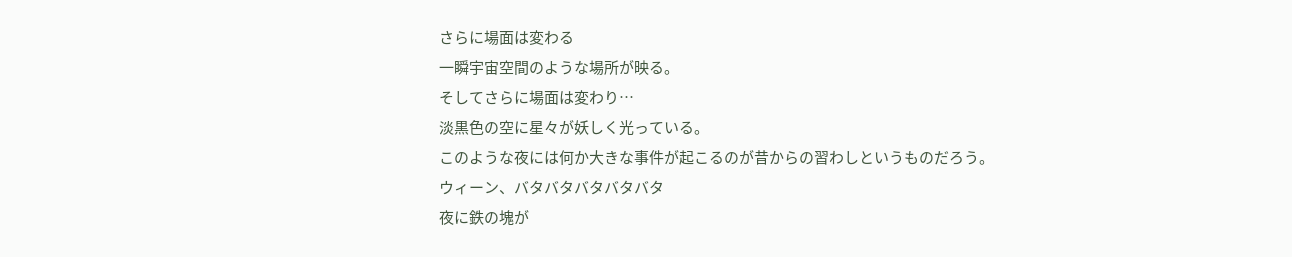さらに場面は変わる
一瞬宇宙空間のような場所が映る。
そしてさらに場面は変わり…
淡黒色の空に星々が妖しく光っている。
このような夜には何か大きな事件が起こるのが昔からの習わしというものだろう。
ウィーン、バタバタバタバタバタ
夜に鉄の塊が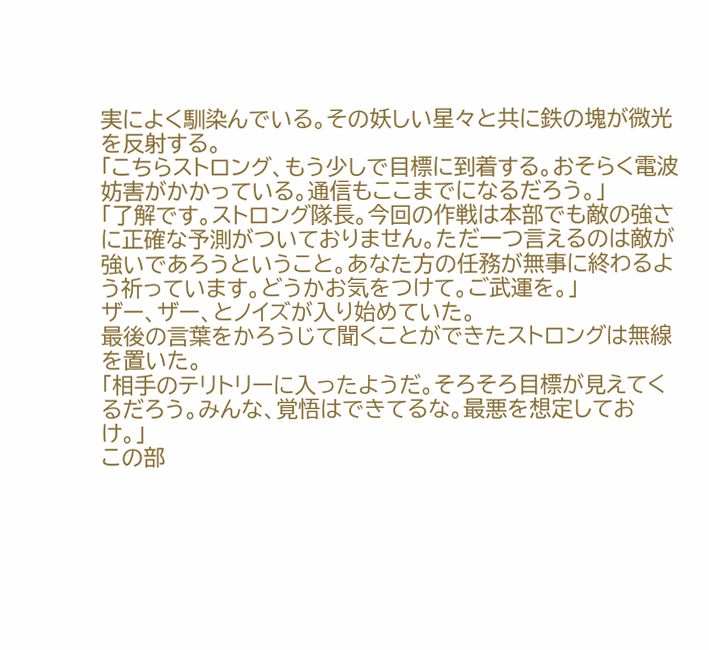実によく馴染んでいる。その妖しい星々と共に鉄の塊が微光を反射する。
「こちらストロング、もう少しで目標に到着する。おそらく電波妨害がかかっている。通信もここまでになるだろう。」
「了解です。ストロング隊長。今回の作戦は本部でも敵の強さに正確な予測がついておりません。ただ一つ言えるのは敵が強いであろうということ。あなた方の任務が無事に終わるよう祈っています。どうかお気をつけて。ご武運を。」
ザー、ザー、とノイズが入り始めていた。
最後の言葉をかろうじて聞くことができたストロングは無線を置いた。
「相手のテリトリーに入ったようだ。そろそろ目標が見えてくるだろう。みんな、覚悟はできてるな。最悪を想定しておけ。」
この部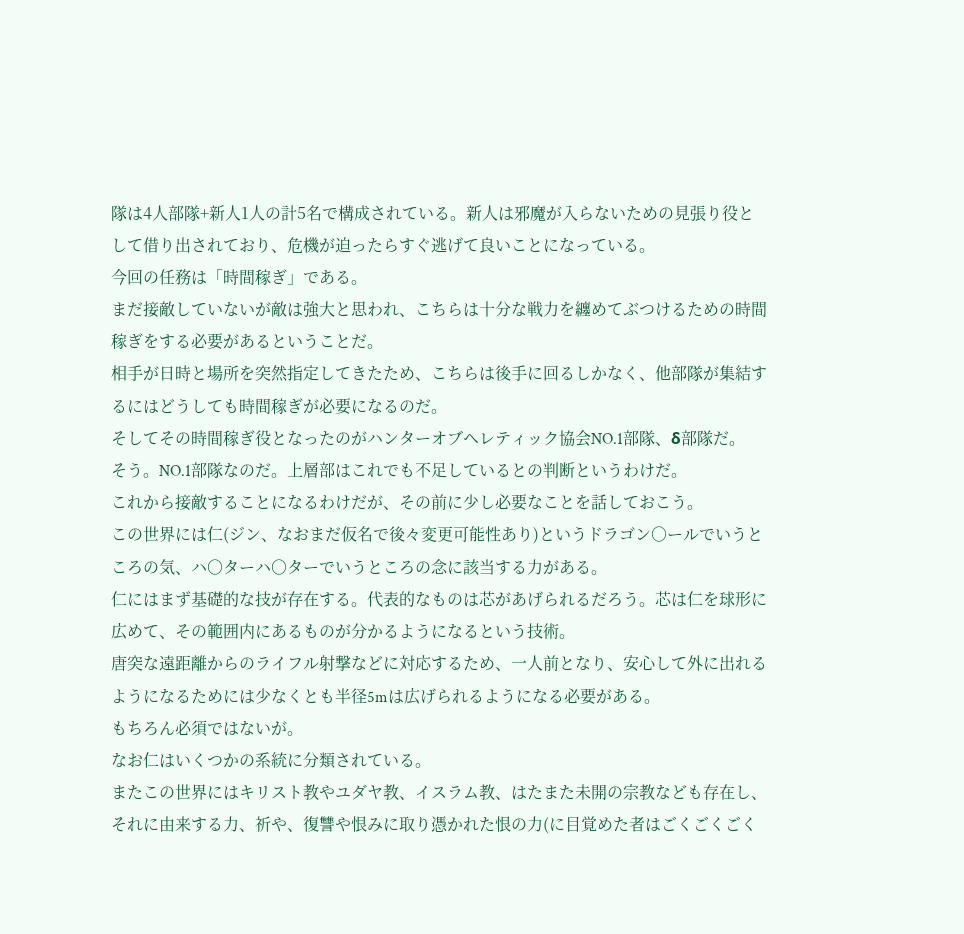隊は4人部隊+新人1人の計5名で構成されている。新人は邪魔が入らないための見張り役として借り出されており、危機が迫ったらすぐ逃げて良いことになっている。
今回の任務は「時間稼ぎ」である。
まだ接敵していないが敵は強大と思われ、こちらは十分な戦力を纏めてぶつけるための時間稼ぎをする必要があるということだ。
相手が日時と場所を突然指定してきたため、こちらは後手に回るしかなく、他部隊が集結するにはどうしても時間稼ぎが必要になるのだ。
そしてその時間稼ぎ役となったのがハンターオブヘレティック協会NO.1部隊、δ部隊だ。
そう。NO.1部隊なのだ。上層部はこれでも不足しているとの判断というわけだ。
これから接敵することになるわけだが、その前に少し必要なことを話しておこう。
この世界には仁(ジン、なおまだ仮名で後々変更可能性あり)というドラゴン○ールでいうところの気、ハ○ターハ○ターでいうところの念に該当する力がある。
仁にはまず基礎的な技が存在する。代表的なものは芯があげられるだろう。芯は仁を球形に広めて、その範囲内にあるものが分かるようになるという技術。
唐突な遠距離からのライフル射撃などに対応するため、一人前となり、安心して外に出れるようになるためには少なくとも半径5mは広げられるようになる必要がある。
もちろん必須ではないが。
なお仁はいくつかの系統に分類されている。
またこの世界にはキリスト教やユダヤ教、イスラム教、はたまた未開の宗教なども存在し、それに由来する力、祈や、復讐や恨みに取り憑かれた恨の力(に目覚めた者はごくごくごく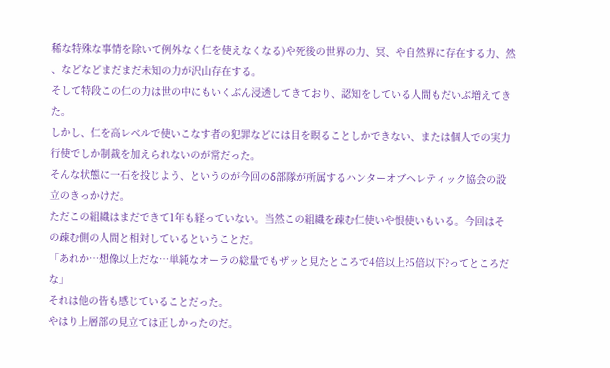稀な特殊な事情を除いて例外なく仁を使えなくなる)や死後の世界の力、冥、や自然界に存在する力、然
、などなどまだまだ未知の力が沢山存在する。
そして特段この仁の力は世の中にもいくぶん浸透してきており、認知をしている人間もだいぶ増えてきた。
しかし、仁を高レベルで使いこなす者の犯罪などには目を瞑ることしかできない、または個人での実力行使でしか制裁を加えられないのが常だった。
そんな状態に一石を投じよう、というのが今回のδ部隊が所属するハンターオブヘレティック協会の設立のきっかけだ。
ただこの組織はまだできて1年も経っていない。当然この組織を疎む仁使いや恨使いもいる。今回はその疎む側の人間と相対しているということだ。
「あれか…想像以上だな…単純なオーラの総量でもザッと見たところで4倍以上?5倍以下?ってところだな」
それは他の皆も感じていることだった。
やはり上層部の見立ては正しかったのだ。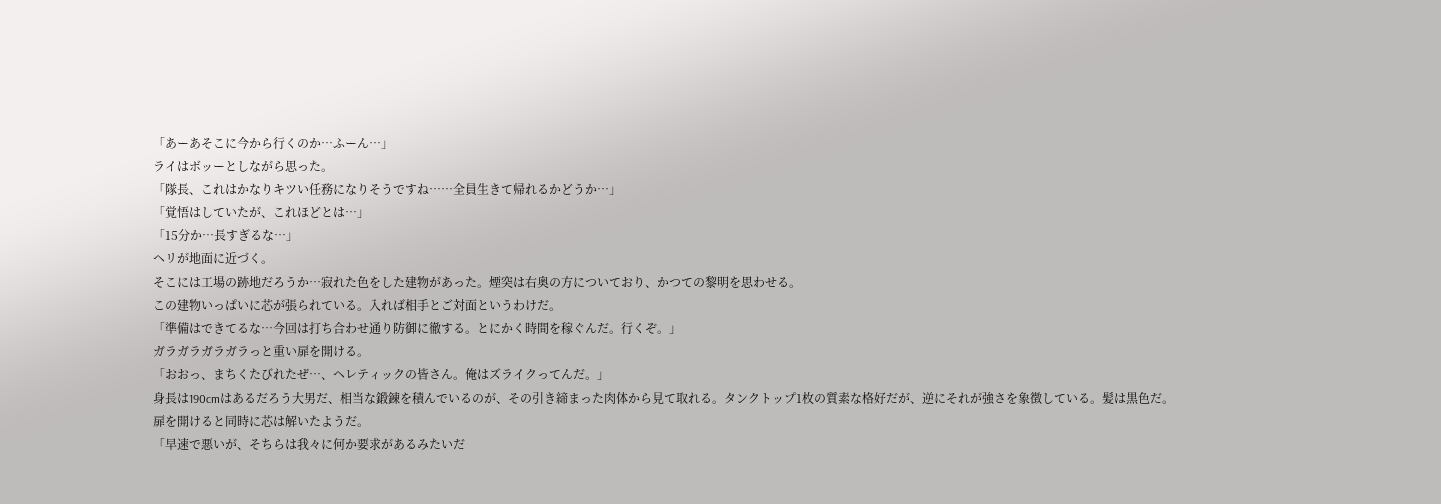「あーあそこに今から行くのか…ふーん…」
ライはボッーとしながら思った。
「隊長、これはかなりキツい任務になりそうですね……全員生きて帰れるかどうか…」
「覚悟はしていたが、これほどとは…」
「15分か…長すぎるな…」
ヘリが地面に近づく。
そこには工場の跡地だろうか…寂れた色をした建物があった。煙突は右奥の方についており、かつての黎明を思わせる。
この建物いっぱいに芯が張られている。入れば相手とご対面というわけだ。
「準備はできてるな…今回は打ち合わせ通り防御に徹する。とにかく時間を稼ぐんだ。行くぞ。」
ガラガラガラガラっと重い扉を開ける。
「おおっ、まちくたびれたぜ…、ヘレティックの皆さん。俺はズライクってんだ。」
身長は190cmはあるだろう大男だ、相当な鍛錬を積んでいるのが、その引き締まった肉体から見て取れる。タンクトップ1枚の質素な格好だが、逆にそれが強さを象徴している。髪は黒色だ。
扉を開けると同時に芯は解いたようだ。
「早速で悪いが、そちらは我々に何か要求があるみたいだ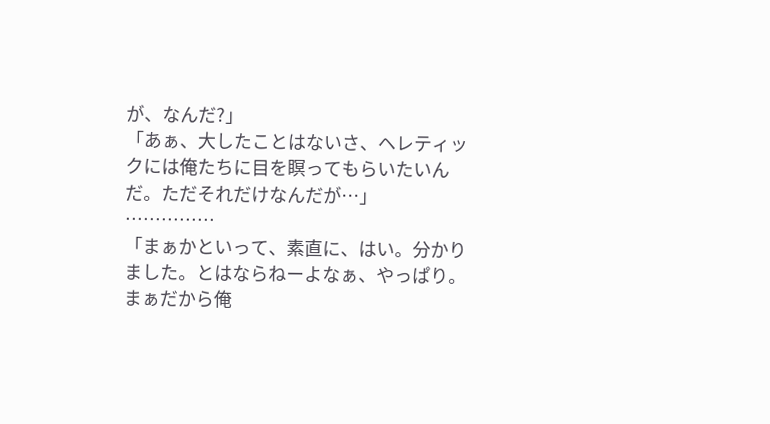が、なんだ?」
「あぁ、大したことはないさ、ヘレティックには俺たちに目を瞑ってもらいたいんだ。ただそれだけなんだが…」
……………
「まぁかといって、素直に、はい。分かりました。とはならねーよなぁ、やっぱり。
まぁだから俺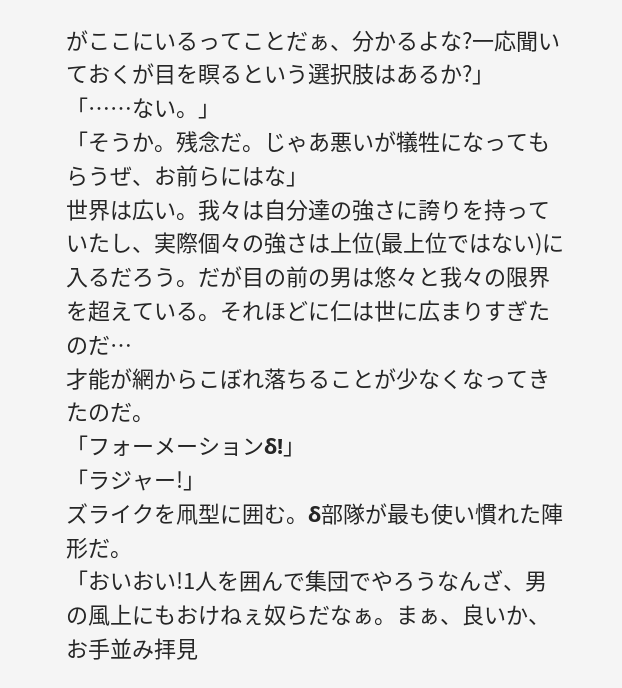がここにいるってことだぁ、分かるよな?一応聞いておくが目を瞑るという選択肢はあるか?」
「……ない。」
「そうか。残念だ。じゃあ悪いが犠牲になってもらうぜ、お前らにはな」
世界は広い。我々は自分達の強さに誇りを持っていたし、実際個々の強さは上位(最上位ではない)に入るだろう。だが目の前の男は悠々と我々の限界を超えている。それほどに仁は世に広まりすぎたのだ…
才能が網からこぼれ落ちることが少なくなってきたのだ。
「フォーメーションδ!」
「ラジャー!」
ズライクを凧型に囲む。δ部隊が最も使い慣れた陣形だ。
「おいおい!1人を囲んで集団でやろうなんざ、男の風上にもおけねぇ奴らだなぁ。まぁ、良いか、お手並み拝見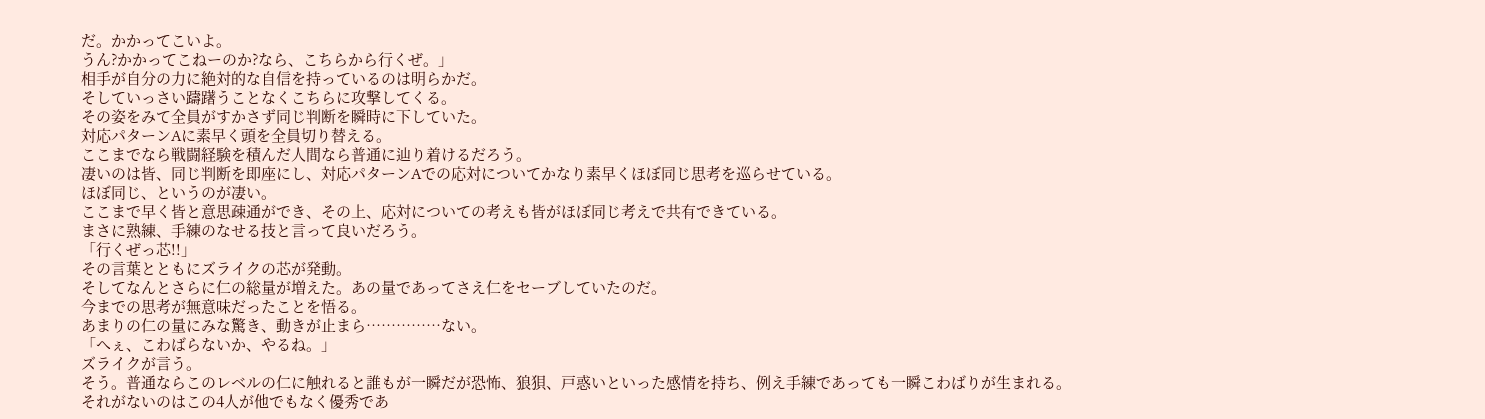だ。かかってこいよ。
うん?かかってこねーのか?なら、こちらから行くぜ。」
相手が自分の力に絶対的な自信を持っているのは明らかだ。
そしていっさい躊躇うことなくこちらに攻撃してくる。
その姿をみて全員がすかさず同じ判断を瞬時に下していた。
対応パターンAに素早く頭を全員切り替える。
ここまでなら戦闘経験を積んだ人間なら普通に辿り着けるだろう。
凄いのは皆、同じ判断を即座にし、対応パターンAでの応対についてかなり素早くほぼ同じ思考を巡らせている。
ほぼ同じ、というのが凄い。
ここまで早く皆と意思疎通ができ、その上、応対についての考えも皆がほぼ同じ考えで共有できている。
まさに熟練、手練のなせる技と言って良いだろう。
「行くぜっ芯!!」
その言葉とともにズライクの芯が発動。
そしてなんとさらに仁の総量が増えた。あの量であってさえ仁をセーブしていたのだ。
今までの思考が無意味だったことを悟る。
あまりの仁の量にみな驚き、動きが止まら……………ない。
「へぇ、こわばらないか、やるね。」
ズライクが言う。
そう。普通ならこのレベルの仁に触れると誰もが一瞬だが恐怖、狼狽、戸惑いといった感情を持ち、例え手練であっても一瞬こわばりが生まれる。
それがないのはこの4人が他でもなく優秀であ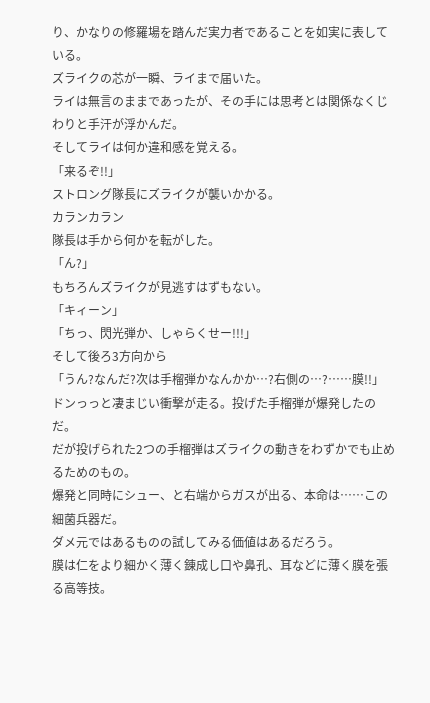り、かなりの修羅場を踏んだ実力者であることを如実に表している。
ズライクの芯が一瞬、ライまで届いた。
ライは無言のままであったが、その手には思考とは関係なくじわりと手汗が浮かんだ。
そしてライは何か違和感を覚える。
「来るぞ!!」
ストロング隊長にズライクが襲いかかる。
カランカラン
隊長は手から何かを転がした。
「ん?」
もちろんズライクが見逃すはずもない。
「キィーン」
「ちっ、閃光弾か、しゃらくせー!!!」
そして後ろ3方向から
「うん?なんだ?次は手榴弾かなんかか…?右側の…?……膜!!」
ドンっっと凄まじい衝撃が走る。投げた手榴弾が爆発したのだ。
だが投げられた2つの手榴弾はズライクの動きをわずかでも止めるためのもの。
爆発と同時にシュー、と右端からガスが出る、本命は……この細菌兵器だ。
ダメ元ではあるものの試してみる価値はあるだろう。
膜は仁をより細かく薄く錬成し口や鼻孔、耳などに薄く膜を張る高等技。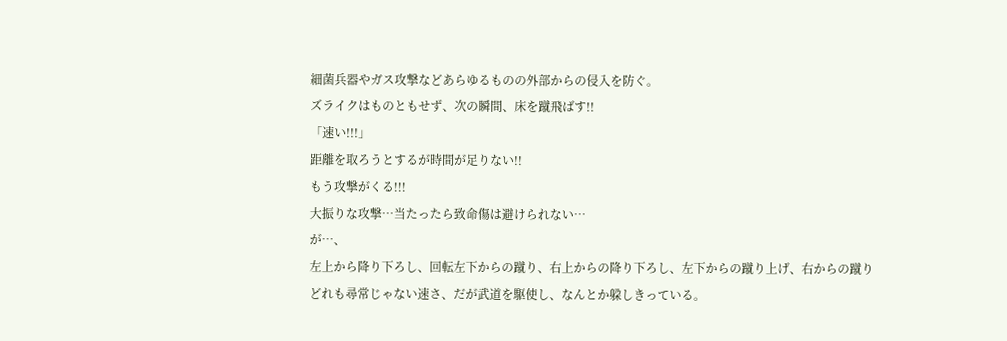細菌兵器やガス攻撃などあらゆるものの外部からの侵入を防ぐ。
ズライクはものともせず、次の瞬間、床を蹴飛ばす!!
「速い!!!」
距離を取ろうとするが時間が足りない!!
もう攻撃がくる!!!
大振りな攻撃…当たったら致命傷は避けられない…
が…、
左上から降り下ろし、回転左下からの蹴り、右上からの降り下ろし、左下からの蹴り上げ、右からの蹴り
どれも尋常じゃない速さ、だが武道を駆使し、なんとか躱しきっている。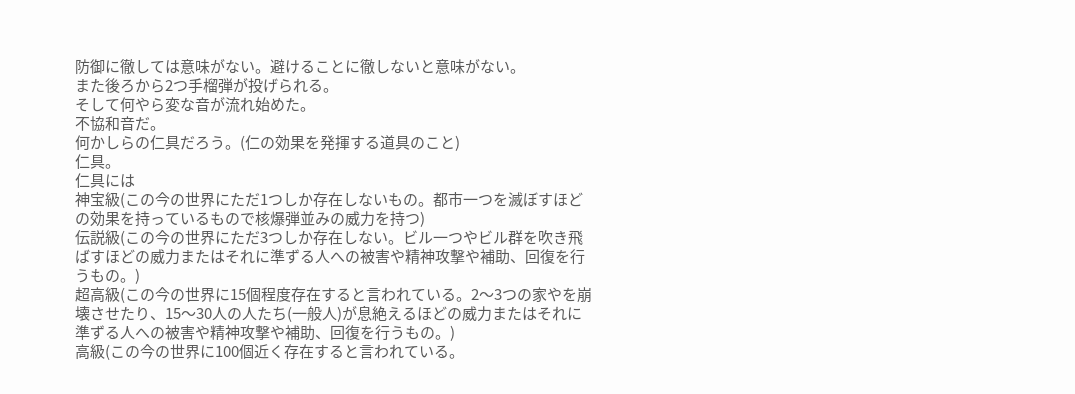防御に徹しては意味がない。避けることに徹しないと意味がない。
また後ろから2つ手榴弾が投げられる。
そして何やら変な音が流れ始めた。
不協和音だ。
何かしらの仁具だろう。(仁の効果を発揮する道具のこと)
仁具。
仁具には
神宝級(この今の世界にただ1つしか存在しないもの。都市一つを滅ぼすほどの効果を持っているもので核爆弾並みの威力を持つ)
伝説級(この今の世界にただ3つしか存在しない。ビル一つやビル群を吹き飛ばすほどの威力またはそれに準ずる人への被害や精神攻撃や補助、回復を行うもの。)
超高級(この今の世界に15個程度存在すると言われている。2〜3つの家やを崩壊させたり、15〜30人の人たち(一般人)が息絶えるほどの威力またはそれに準ずる人への被害や精神攻撃や補助、回復を行うもの。)
高級(この今の世界に100個近く存在すると言われている。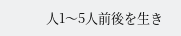人1〜5人前後を生き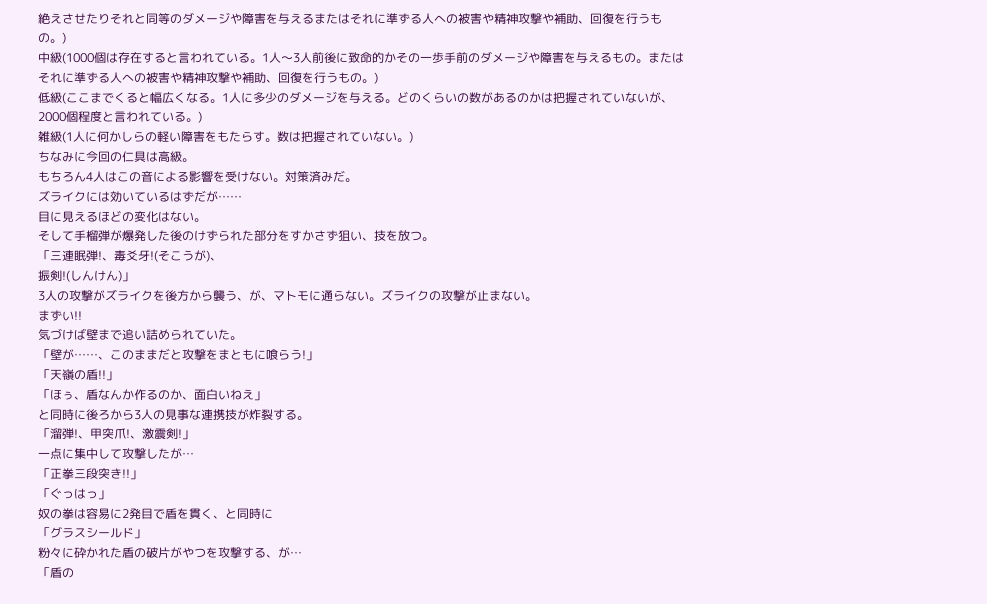絶えさせたりそれと同等のダメージや障害を与えるまたはそれに準ずる人への被害や精神攻撃や補助、回復を行うもの。)
中級(1000個は存在すると言われている。1人〜3人前後に致命的かその一歩手前のダメージや障害を与えるもの。またはそれに準ずる人への被害や精神攻撃や補助、回復を行うもの。)
低級(ここまでくると幅広くなる。1人に多少のダメージを与える。どのくらいの数があるのかは把握されていないが、2000個程度と言われている。)
雑級(1人に何かしらの軽い障害をもたらす。数は把握されていない。)
ちなみに今回の仁具は高級。
もちろん4人はこの音による影響を受けない。対策済みだ。
ズライクには効いているはずだが……
目に見えるほどの変化はない。
そして手榴弾が爆発した後のけずられた部分をすかさず狙い、技を放つ。
「三連眠弾!、毒爻牙!(そこうが)、
振剣!(しんけん)」
3人の攻撃がズライクを後方から襲う、が、マトモに通らない。ズライクの攻撃が止まない。
まずい!!
気づけば壁まで追い詰められていた。
「壁が……、このままだと攻撃をまともに喰らう!」
「天嶺の盾!!」
「ほぅ、盾なんか作るのか、面白いねえ」
と同時に後ろから3人の見事な連携技が炸裂する。
「溜弾!、甲突爪!、激震剣!」
一点に集中して攻撃したが…
「正拳三段突き!!」
「ぐっはっ」
奴の拳は容易に2発目で盾を貫く、と同時に
「グラスシールド」
粉々に砕かれた盾の破片がやつを攻撃する、が…
「盾の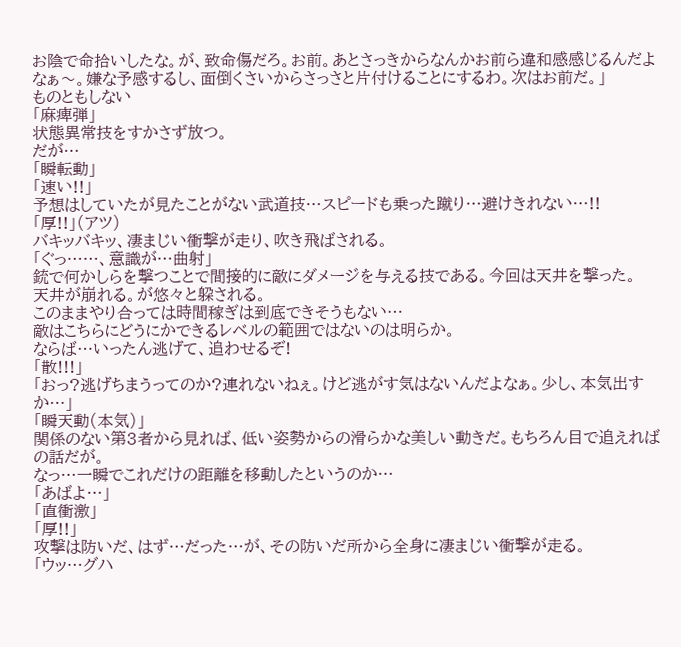お陰で命拾いしたな。が、致命傷だろ。お前。あとさっきからなんかお前ら違和感感じるんだよなぁ〜。嫌な予感するし、面倒くさいからさっさと片付けることにするわ。次はお前だ。」
ものともしない
「麻痺弾」
状態異常技をすかさず放つ。
だが…
「瞬転動」
「速い!!」
予想はしていたが見たことがない武道技…スピードも乗った蹴り…避けきれない…!!
「厚!!」(アツ)
バキッバキッ、凄まじい衝撃が走り、吹き飛ばされる。
「ぐっ……、意識が…曲射」
銃で何かしらを撃つことで間接的に敵にダメージを与える技である。今回は天井を撃った。
天井が崩れる。が悠々と躱される。
このままやり合っては時間稼ぎは到底できそうもない…
敵はこちらにどうにかできるレベルの範囲ではないのは明らか。
ならば…いったん逃げて、追わせるぞ!
「散!!!」
「おっ?逃げちまうってのか?連れないねぇ。けど逃がす気はないんだよなぁ。少し、本気出すか…」
「瞬天動(本気)」
関係のない第3者から見れば、低い姿勢からの滑らかな美しい動きだ。もちろん目で追えればの話だが。
なっ…一瞬でこれだけの距離を移動したというのか…
「あばよ…」
「直衝激」
「厚!!」
攻撃は防いだ、はず…だった…が、その防いだ所から全身に凄まじい衝撃が走る。
「ウッ…グハ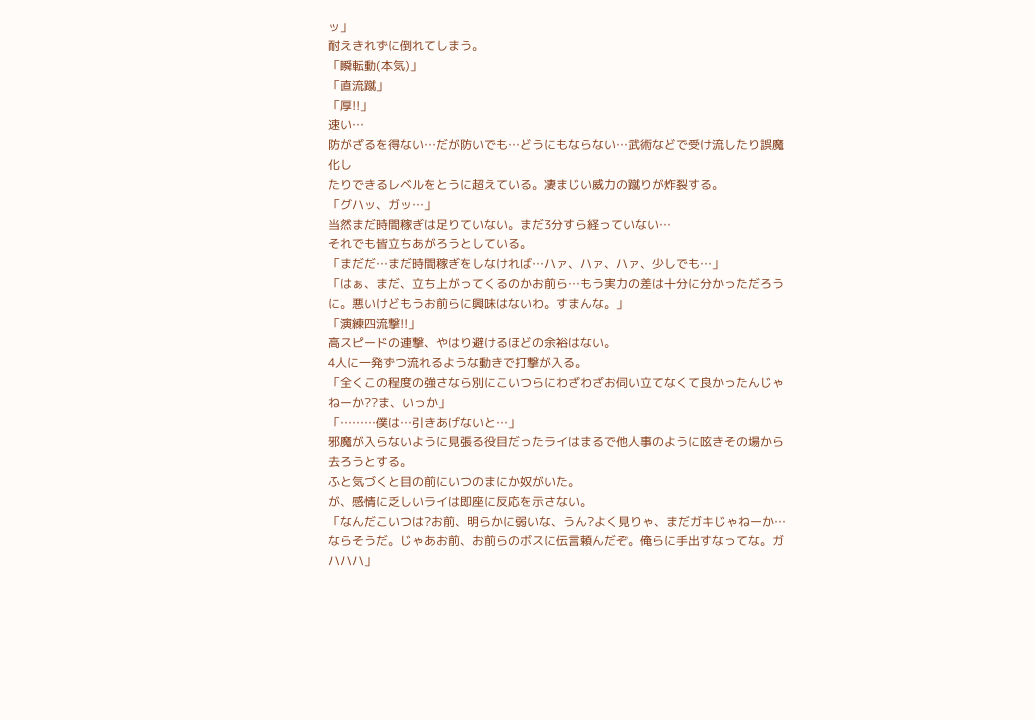ッ」
耐えきれずに倒れてしまう。
「瞬転動(本気)」
「直流蹴」
「厚!!」
速い…
防がざるを得ない…だが防いでも…どうにもならない…武術などで受け流したり誤魔化し
たりできるレベルをとうに超えている。凄まじい威力の蹴りが炸裂する。
「グハッ、ガッ…」
当然まだ時間稼ぎは足りていない。まだ3分すら経っていない…
それでも皆立ちあがろうとしている。
「まだだ…まだ時間稼ぎをしなければ…ハァ、ハァ、ハァ、少しでも…」
「はぁ、まだ、立ち上がってくるのかお前ら…もう実力の差は十分に分かっただろうに。悪いけどもうお前らに興味はないわ。すまんな。」
「演練四流撃!!」
高スピードの連撃、やはり避けるほどの余裕はない。
4人に一発ずつ流れるような動きで打撃が入る。
「全くこの程度の強さなら別にこいつらにわざわざお伺い立てなくて良かったんじゃねーか??ま、いっか」
「………僕は…引きあげないと…」
邪魔が入らないように見張る役目だったライはまるで他人事のように呟きその場から去ろうとする。
ふと気づくと目の前にいつのまにか奴がいた。
が、感情に乏しいライは即座に反応を示さない。
「なんだこいつは?お前、明らかに弱いな、うん?よく見りゃ、まだガキじゃねーか…
ならそうだ。じゃあお前、お前らのボスに伝言頼んだぞ。俺らに手出すなってな。ガハハハ」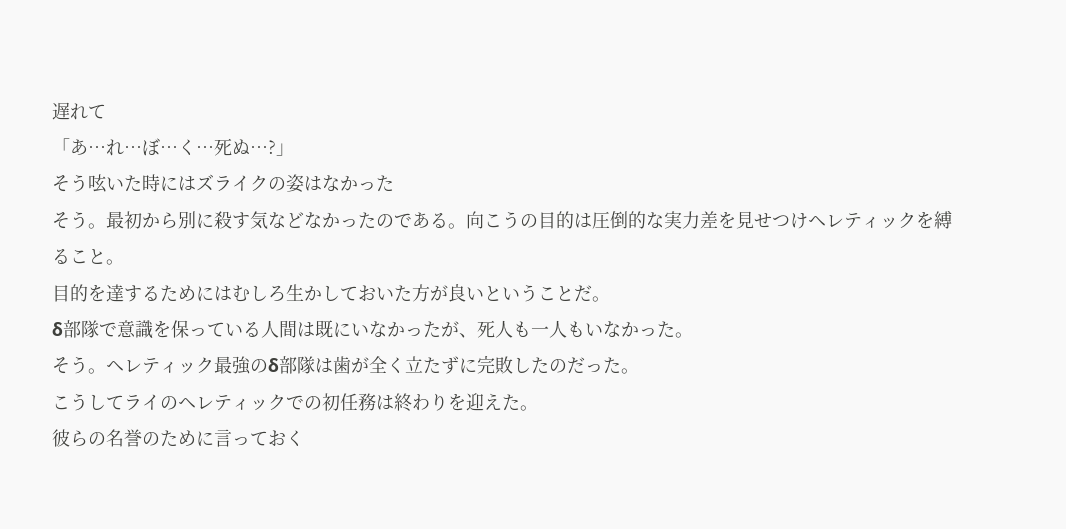遅れて
「あ…れ…ぼ…く…死ぬ…?」
そう呟いた時にはズライクの姿はなかった
そう。最初から別に殺す気などなかったのである。向こうの目的は圧倒的な実力差を見せつけヘレティックを縛ること。
目的を達するためにはむしろ生かしておいた方が良いということだ。
δ部隊で意識を保っている人間は既にいなかったが、死人も一人もいなかった。
そう。ヘレティック最強のδ部隊は歯が全く立たずに完敗したのだった。
こうしてライのヘレティックでの初任務は終わりを迎えた。
彼らの名誉のために言っておく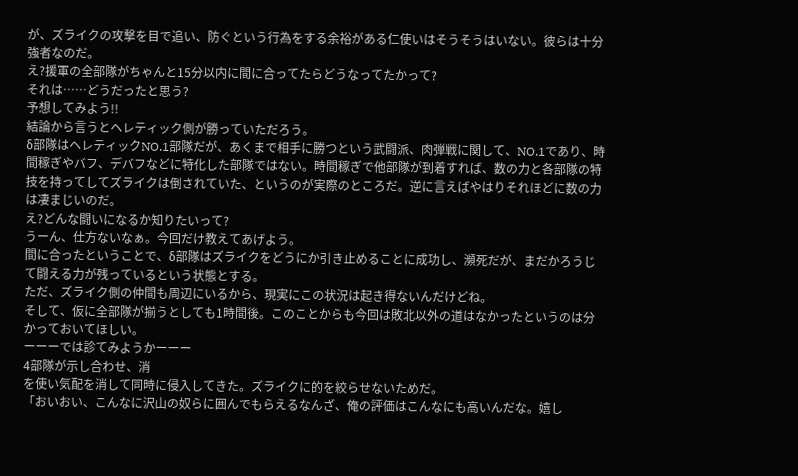が、ズライクの攻撃を目で追い、防ぐという行為をする余裕がある仁使いはそうそうはいない。彼らは十分強者なのだ。
え?援軍の全部隊がちゃんと15分以内に間に合ってたらどうなってたかって?
それは……どうだったと思う?
予想してみよう!!
結論から言うとヘレティック側が勝っていただろう。
δ部隊はヘレティックNO.1部隊だが、あくまで相手に勝つという武闘派、肉弾戦に関して、NO.1であり、時間稼ぎやバフ、デバフなどに特化した部隊ではない。時間稼ぎで他部隊が到着すれば、数の力と各部隊の特技を持ってしてズライクは倒されていた、というのが実際のところだ。逆に言えばやはりそれほどに数の力は凄まじいのだ。
え?どんな闘いになるか知りたいって?
うーん、仕方ないなぁ。今回だけ教えてあげよう。
間に合ったということで、δ部隊はズライクをどうにか引き止めることに成功し、瀕死だが、まだかろうじて闘える力が残っているという状態とする。
ただ、ズライク側の仲間も周辺にいるから、現実にこの状況は起き得ないんだけどね。
そして、仮に全部隊が揃うとしても1時間後。このことからも今回は敗北以外の道はなかったというのは分かっておいてほしい。
ーーーでは診てみようかーーー
4部隊が示し合わせ、消
を使い気配を消して同時に侵入してきた。ズライクに的を絞らせないためだ。
「おいおい、こんなに沢山の奴らに囲んでもらえるなんざ、俺の評価はこんなにも高いんだな。嬉し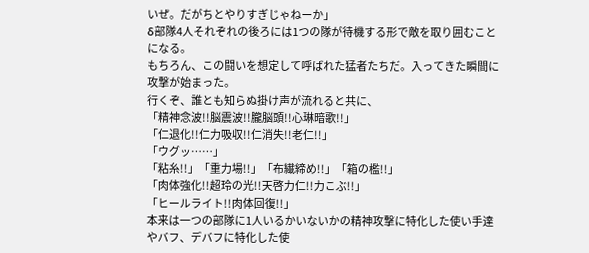いぜ。だがちとやりすぎじゃねーか」
δ部隊4人それぞれの後ろには1つの隊が待機する形で敵を取り囲むことになる。
もちろん、この闘いを想定して呼ばれた猛者たちだ。入ってきた瞬間に攻撃が始まった。
行くぞ、誰とも知らぬ掛け声が流れると共に、
「精神念波!!脳震波!!朧脳頭!!心琳暗歌!!」
「仁退化!!仁力吸収!!仁消失!!老仁!!」
「ウグッ……」
「粘糸!!」「重力場!!」「布繊締め!!」「箱の檻!!」
「肉体強化!!超玲の光!!天啓力仁!!力こぶ!!」
「ヒールライト!!肉体回復!!」
本来は一つの部隊に1人いるかいないかの精神攻撃に特化した使い手達やバフ、デバフに特化した使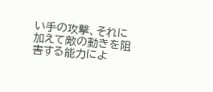い手の攻撃、それに加えて敵の動きを阻害する能力によ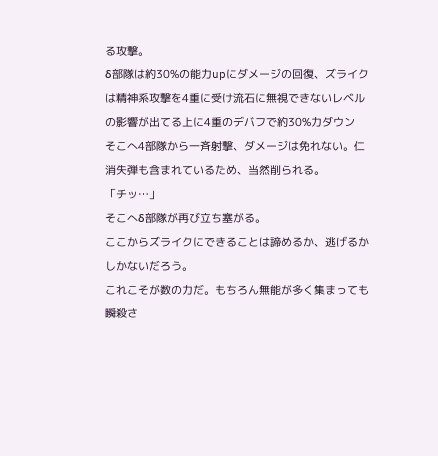る攻撃。
δ部隊は約30%の能力upにダメージの回復、ズライクは精神系攻撃を4重に受け流石に無視できないレベルの影響が出てる上に4重のデバフで約30%力ダウン
そこへ4部隊から一斉射撃、ダメージは免れない。仁消失弾も含まれているため、当然削られる。
「チッ…」
そこへδ部隊が再び立ち塞がる。
ここからズライクにできることは諦めるか、逃げるかしかないだろう。
これこそが数の力だ。もちろん無能が多く集まっても瞬殺さ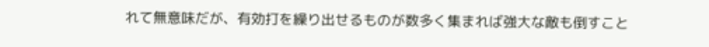れて無意味だが、有効打を繰り出せるものが数多く集まれば強大な敵も倒すこと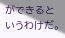ができるというわけだ。